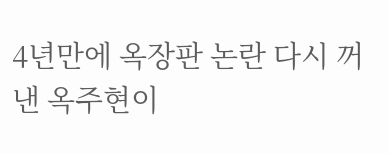4년만에 옥장판 논란 다시 꺼낸 옥주현이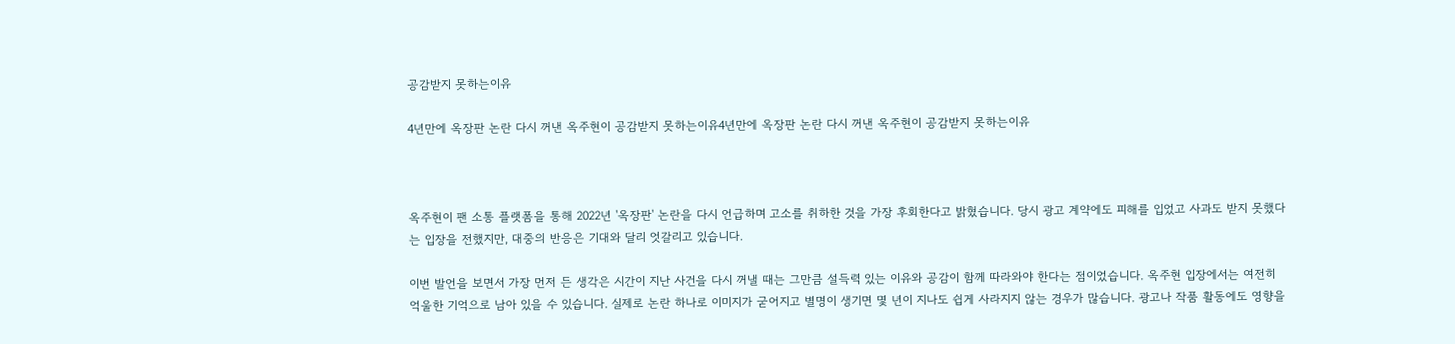공감받지 못하는이유

4년만에 옥장판 논란 다시 꺼낸 옥주현이 공감받지 못하는이유4년만에 옥장판 논란 다시 꺼낸 옥주현이 공감받지 못하는이유



옥주현이 팬 소통 플랫폼을 통해 2022년 '옥장판' 논란을 다시 언급하며 고소를 취하한 것을 가장 후회한다고 밝혔습니다. 당시 광고 계약에도 피해를 입었고 사과도 받지 못했다는 입장을 전했지만, 대중의 반응은 기대와 달리 엇갈리고 있습니다.

이번 발언을 보면서 가장 먼저 든 생각은 시간이 지난 사건을 다시 꺼낼 때는 그만큼 설득력 있는 이유와 공감이 함께 따라와야 한다는 점이었습니다. 옥주현 입장에서는 여전히 억울한 기억으로 남아 있을 수 있습니다. 실제로 논란 하나로 이미지가 굳어지고 별명이 생기면 몇 년이 지나도 쉽게 사라지지 않는 경우가 많습니다. 광고나 작품 활동에도 영향을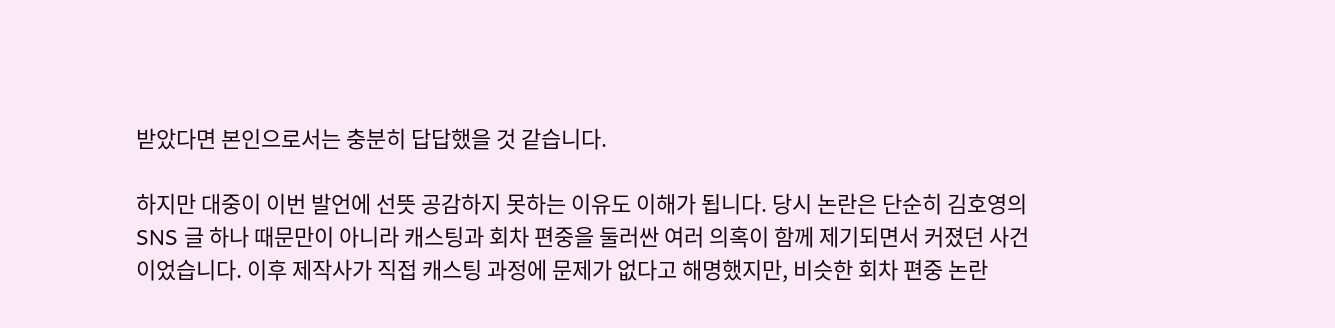받았다면 본인으로서는 충분히 답답했을 것 같습니다.

하지만 대중이 이번 발언에 선뜻 공감하지 못하는 이유도 이해가 됩니다. 당시 논란은 단순히 김호영의 SNS 글 하나 때문만이 아니라 캐스팅과 회차 편중을 둘러싼 여러 의혹이 함께 제기되면서 커졌던 사건이었습니다. 이후 제작사가 직접 캐스팅 과정에 문제가 없다고 해명했지만, 비슷한 회차 편중 논란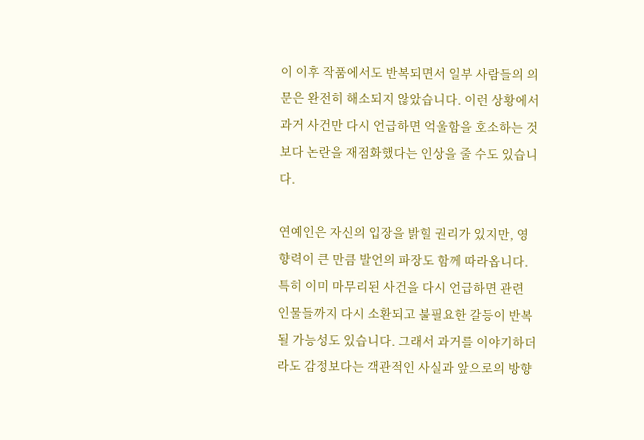이 이후 작품에서도 반복되면서 일부 사람들의 의문은 완전히 해소되지 않았습니다. 이런 상황에서 과거 사건만 다시 언급하면 억울함을 호소하는 것보다 논란을 재점화했다는 인상을 줄 수도 있습니다.

연예인은 자신의 입장을 밝힐 권리가 있지만, 영향력이 큰 만큼 발언의 파장도 함께 따라옵니다. 특히 이미 마무리된 사건을 다시 언급하면 관련 인물들까지 다시 소환되고 불필요한 갈등이 반복될 가능성도 있습니다. 그래서 과거를 이야기하더라도 감정보다는 객관적인 사실과 앞으로의 방향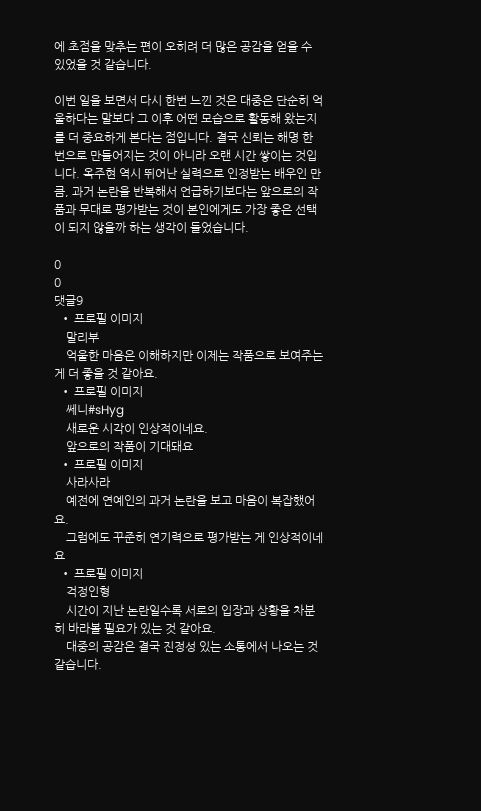에 초점을 맞추는 편이 오히려 더 많은 공감을 얻을 수 있었을 것 같습니다.

이번 일을 보면서 다시 한번 느낀 것은 대중은 단순히 억울하다는 말보다 그 이후 어떤 모습으로 활동해 왔는지를 더 중요하게 본다는 점입니다. 결국 신뢰는 해명 한 번으로 만들어지는 것이 아니라 오랜 시간 쌓이는 것입니다. 옥주현 역시 뛰어난 실력으로 인정받는 배우인 만큼, 과거 논란을 반복해서 언급하기보다는 앞으로의 작품과 무대로 평가받는 것이 본인에게도 가장 좋은 선택이 되지 않을까 하는 생각이 들었습니다.

0
0
댓글9
  • 프로필 이미지
    말리부
    억울한 마음은 이해하지만 이제는 작품으로 보여주는 게 더 좋을 것 같아요.
  • 프로필 이미지
    쎄니#sHyg
    새로운 시각이 인상적이네요.
    앞으로의 작품이 기대돼요
  • 프로필 이미지
    사라사라
    예전에 연예인의 과거 논란을 보고 마음이 복잡했어요.
    그럼에도 꾸준히 연기력으로 평가받는 게 인상적이네요
  • 프로필 이미지
    걱정인형
    시간이 지난 논란일수록 서로의 입장과 상황을 차분히 바라볼 필요가 있는 것 같아요.
    대중의 공감은 결국 진정성 있는 소통에서 나오는 것 같습니다.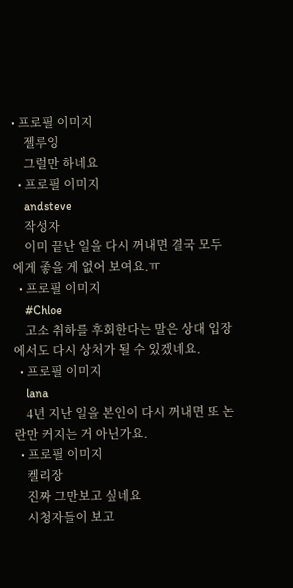• 프로필 이미지
    젤루잉
    그럴만 하네요
  • 프로필 이미지
    andsteve
    작성자
    이미 끝난 일을 다시 꺼내면 결국 모두에게 좋을 게 없어 보여요.ㅠ
  • 프로필 이미지
    #Chloe
    고소 취하를 후회한다는 말은 상대 입장에서도 다시 상처가 될 수 있겠네요.
  • 프로필 이미지
    lana
    4년 지난 일을 본인이 다시 꺼내면 또 논란만 커지는 거 아닌가요.
  • 프로필 이미지
    켈리장
    진짜 그만보고 싶네요
    시청자들이 보고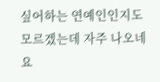싶어하는 연예인인지도 모르겠는데 자주 나오네요